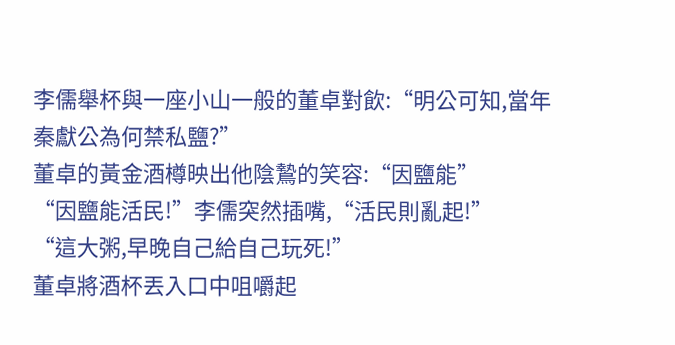李儒舉杯與一座小山一般的董卓對飲:“明公可知,當年秦獻公為何禁私鹽?”
董卓的黃金酒樽映出他陰鷙的笑容:“因鹽能”
“因鹽能活民!”李儒突然插嘴,“活民則亂起!”
“這大粥,早晚自己給自己玩死!”
董卓將酒杯丟入口中咀嚼起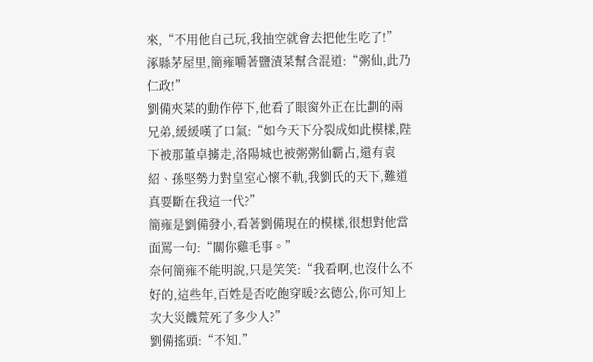來,“不用他自己玩,我抽空就會去把他生吃了!”
涿縣茅屋里,簡雍嚼著鹽漬菜幫含混道:“粥仙,此乃仁政!”
劉備夾菜的動作停下,他看了眼窗外正在比劃的兩兄弟,緩緩嘆了口氣:“如今天下分裂成如此模樣,陛下被那董卓擄走,洛陽城也被粥粥仙霸占,還有袁紹、孫堅勢力對皇室心懷不軌,我劉氏的天下,難道真要斷在我這一代?”
簡雍是劉備發小,看著劉備現在的模樣,很想對他當面罵一句:“關你雞毛事。”
奈何簡雍不能明說,只是笑笑:“我看啊,也沒什么不好的,這些年,百姓是否吃飽穿暖?玄德公,你可知上次大災饑荒死了多少人?”
劉備搖頭:“不知.”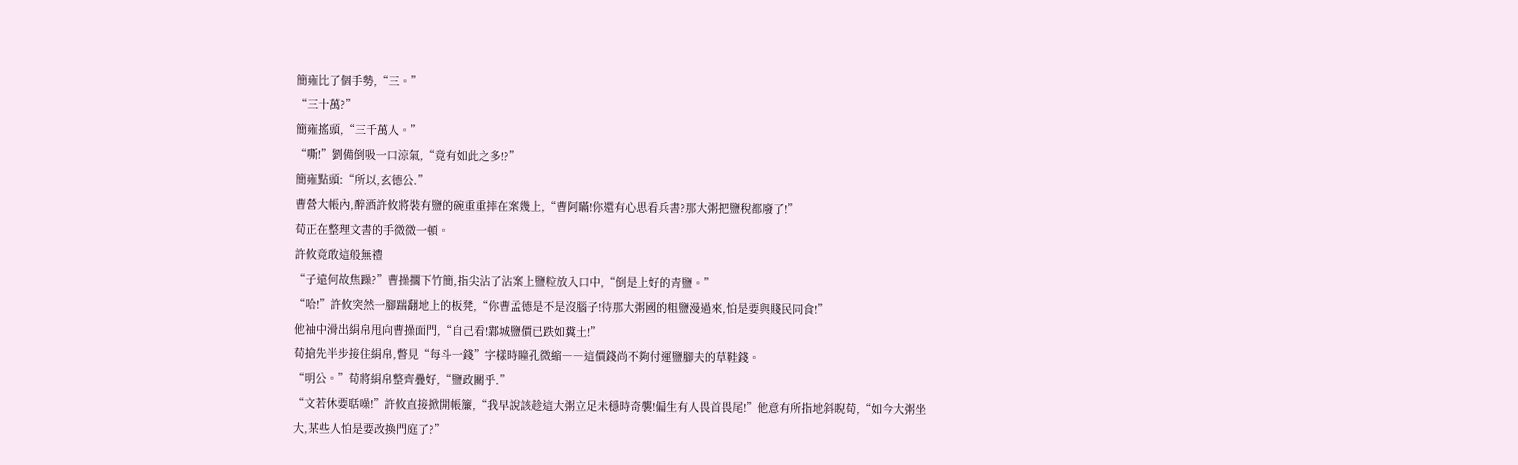簡雍比了個手勢,“三。”
“三十萬?”
簡雍搖頭,“三千萬人。”
“嘶!”劉備倒吸一口涼氣,“竟有如此之多!?”
簡雍點頭:“所以,玄德公.”
曹營大帳內,醉酒許攸將裝有鹽的碗重重摔在案幾上,“曹阿瞞!你還有心思看兵書?那大粥把鹽稅都廢了!”
荀正在整理文書的手微微一頓。
許攸竟敢這般無禮
“子遠何故焦躁?”曹操擱下竹簡,指尖沾了沾案上鹽粒放入口中,“倒是上好的青鹽。”
“哈!”許攸突然一腳踹翻地上的板凳,“你曹孟德是不是沒腦子!待那大粥國的粗鹽漫過來,怕是要與賤民同食!”
他袖中滑出絹帛甩向曹操面門,“自己看!鄴城鹽價已跌如糞土!”
荀搶先半步接住絹帛,瞥見“每斗一錢”字樣時瞳孔微縮――這價錢尚不夠付運鹽腳夫的草鞋錢。
“明公。”荀將絹帛整齊疊好,“鹽政關乎.”
“文若休要聒噪!”許攸直接掀開帳簾,“我早說該趁這大粥立足未穩時奇襲!偏生有人畏首畏尾!”他意有所指地斜睨荀,“如今大粥坐大,某些人怕是要改換門庭了?”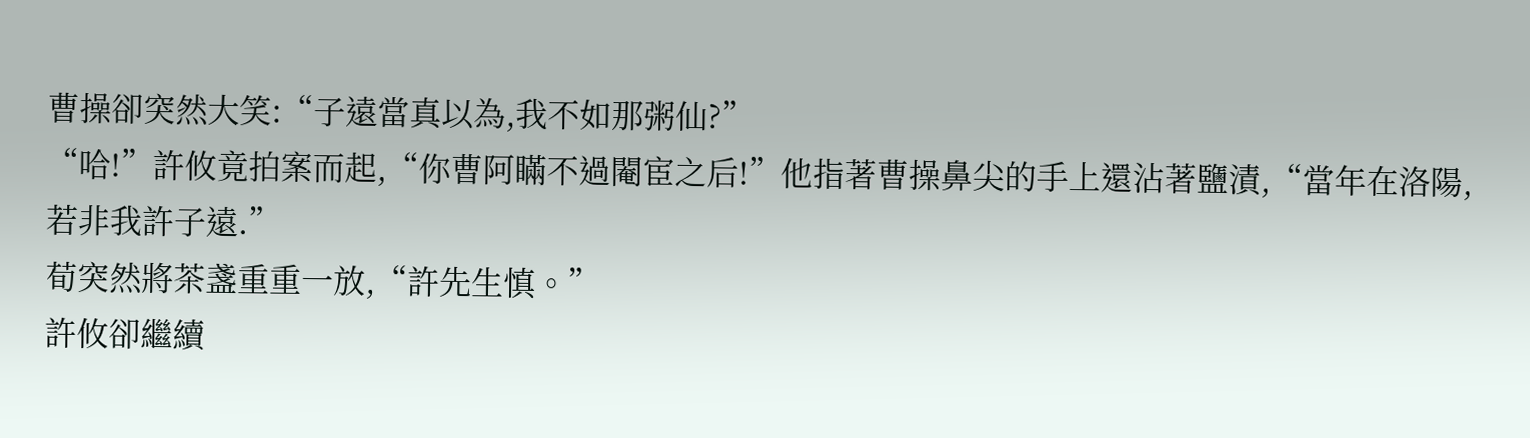曹操卻突然大笑:“子遠當真以為,我不如那粥仙?”
“哈!”許攸竟拍案而起,“你曹阿瞞不過閹宦之后!”他指著曹操鼻尖的手上還沾著鹽漬,“當年在洛陽,若非我許子遠.”
荀突然將茶盞重重一放,“許先生慎。”
許攸卻繼續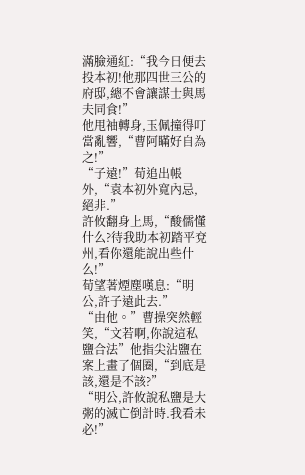滿臉通紅:“我今日便去投本初!他那四世三公的府邸,總不會讓謀士與馬夫同食!”
他甩袖轉身,玉佩撞得叮當亂響,“曹阿瞞好自為之!”
“子遠!”荀追出帳外,“袁本初外寬內忌,絕非.”
許攸翻身上馬,“酸儒懂什么?待我助本初踏平兗州,看你還能說出些什么!”
荀望著煙塵嘆息:“明公,許子遠此去.”
“由他。”曹操突然輕笑,“文若啊,你說這私鹽合法”他指尖沾鹽在案上畫了個圈,“到底是該,還是不該?”
“明公,許攸說私鹽是大粥的滅亡倒計時.我看未必!”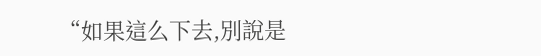“如果這么下去,別說是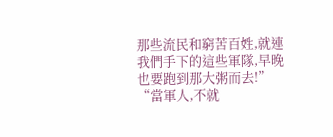那些流民和窮苦百姓,就連我們手下的這些軍隊,早晚也要跑到那大粥而去!”
“當軍人,不就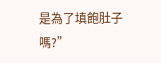是為了填飽肚子嗎?”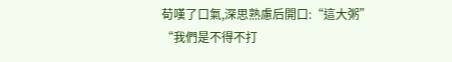荀嘆了口氣,深思熟慮后開口:“這大粥”
“我們是不得不打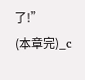了!”
(本章完)_c